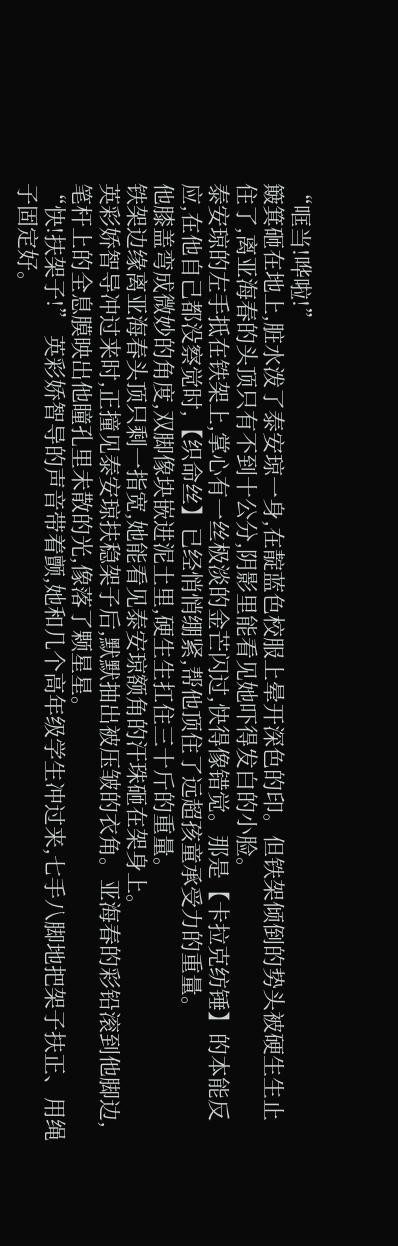“哐当!哗啦!”
簸箕砸在地上,脏水泼了泰安琼一身,在靛蓝色校服上晕开深色的印。但铁架倾倒的势头被硬生生止住了,离亚海春的头顶只有不到十公分,阴影里能看见她吓得发白的小脸。
泰安琼的左手抵在铁架上,掌心有一丝极淡的金芒闪过,快得像错觉。那是【卡拉克纺锤】的本能反应,在他自己都没察觉时,【织命丝】已经悄悄绷紧,帮他顶住了远超孩童承受力的重量。
他膝盖弯成微妙的角度,双脚像块嵌进泥土里,硬生生扛住三十斤的重量。
铁架边缘离亚海春头顶只剩一指宽,她能看见泰安琼额角的汗珠砸在架身上。
英彩娇智导冲过来时,正撞见泰安琼扶稳架子后,默默抽出被压皱的衣角。亚海春的彩铅滚到他脚边,笔杆上的全息膜映出他瞳孔里未散的光,像落了颗星星。
“快!扶架子!” 英彩娇智导的声音带着颤,她和几个高年级学生冲过来,七手八脚地把架子扶正、用绳子固定好。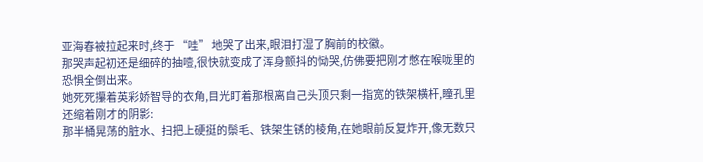亚海春被拉起来时,终于 “哇” 地哭了出来,眼泪打湿了胸前的校徽。
那哭声起初还是细碎的抽噎,很快就变成了浑身颤抖的恸哭,仿佛要把刚才憋在喉咙里的恐惧全倒出来。
她死死攥着英彩娇智导的衣角,目光盯着那根离自己头顶只剩一指宽的铁架横杆,瞳孔里还缩着刚才的阴影:
那半桶晃荡的脏水、扫把上硬挺的鬃毛、铁架生锈的棱角,在她眼前反复炸开,像无数只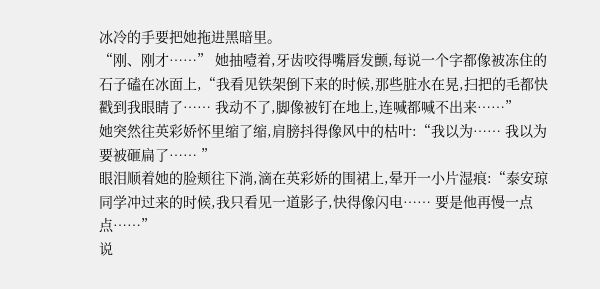冰冷的手要把她拖进黑暗里。
“刚、刚才……” 她抽噎着,牙齿咬得嘴唇发颤,每说一个字都像被冻住的石子磕在冰面上,“我看见铁架倒下来的时候,那些脏水在晃,扫把的毛都快戳到我眼睛了…… 我动不了,脚像被钉在地上,连喊都喊不出来……”
她突然往英彩娇怀里缩了缩,肩膀抖得像风中的枯叶:“我以为…… 我以为要被砸扁了…… ”
眼泪顺着她的脸颊往下淌,滴在英彩娇的围裙上,晕开一小片湿痕:“泰安琼同学冲过来的时候,我只看见一道影子,快得像闪电…… 要是他再慢一点点……”
说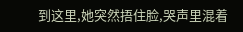到这里,她突然捂住脸,哭声里混着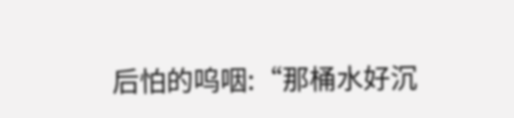后怕的呜咽:“那桶水好沉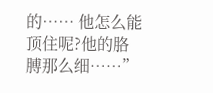的…… 他怎么能顶住呢?他的胳膊那么细……”